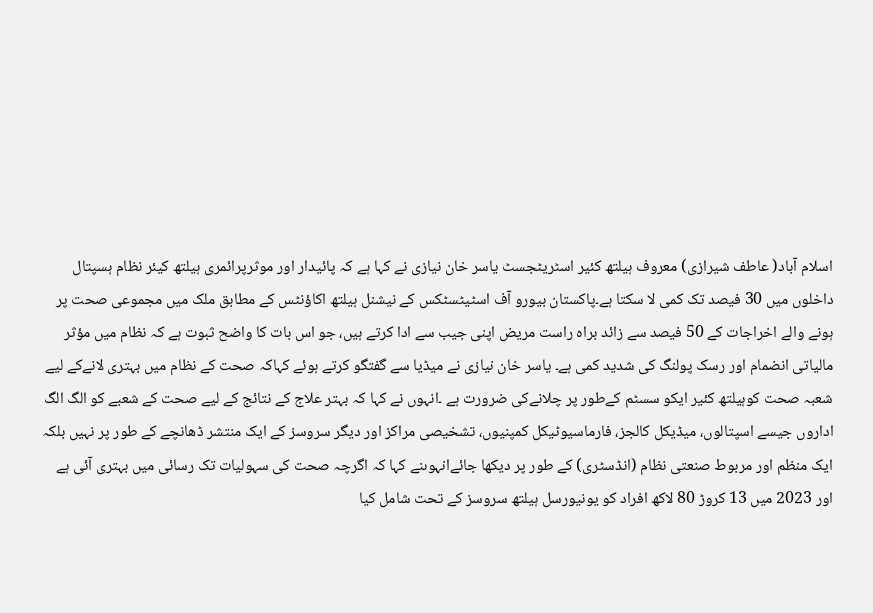اسلام آباد( عاطف شیرازی) معروف ہیلتھ کئیر اسٹریٹجسٹ یاسر خان نیازی نے کہا ہے کہ پائیدار اور موثرپرائمری ہیلتھ کیئر نظام ہسپتال داخلوں میں 30 فیصد تک کمی لا سکتا ہے۔پاکستان بیورو آف اسٹیٹسٹکس کے نیشنل ہیلتھ اکاؤنٹس کے مطابق ملک میں مجموعی صحت پر ہونے والے اخراجات کے 50 فیصد سے زائد براہ راست مریض اپنی جیب سے ادا کرتے ہیں، جو اس بات کا واضح ثبوت ہے کہ نظام میں مؤثر مالیاتی انضمام اور رسک پولنگ کی شدید کمی ہے۔ یاسر خان نیازی نے میڈیا سے گفتگو کرتے ہوئے کہاکہ صحت کے نظام میں بہتری لانےکے لیے شعبہ صحت کوہیلتھ کئیر ایکو سسٹم کےطور پر چلانےکی ضرورت ہے ۔انہوں نے کہا کہ بہتر علاج کے نتائج کے لیے صحت کے شعبے کو الگ الگ اداروں جیسے اسپتالوں، میڈیکل کالجز، فارماسیوٹیکل کمپنیوں، تشخیصی مراکز اور دیگر سروسز کے ایک منتشر ڈھانچے کے طور پر نہیں بلکہ ایک منظم اور مربوط صنعتی نظام (انڈسٹری) کے طور پر دیکھا جائےانہوںنے کہا کہ اگرچہ صحت کی سہولیات تک رسائی میں بہتری آئی ہے اور 2023 میں 13 کروڑ 80 لاکھ افراد کو یونیورسل ہیلتھ سروسز کے تحت شامل کیا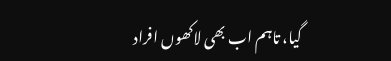گیا، تاہم اب بھی لاکھوں افراد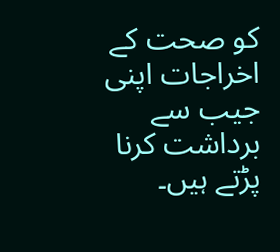کو صحت کے اخراجات اپنی جیب سے برداشت کرنا پڑتے ہیں۔